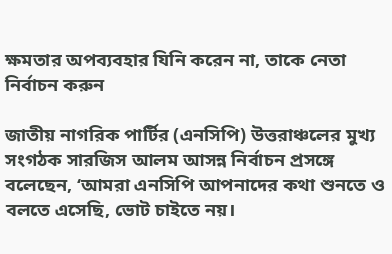ক্ষমতার অপব্যবহার যিনি করেন না, তাকে নেতা নির্বাচন করুন

জাতীয় নাগরিক পার্টির (এনসিপি) উত্তরাঞ্চলের মুখ্য সংগঠক সারজিস আলম আসন্ন নির্বাচন প্রসঙ্গে বলেছেন, ‘আমরা এনসিপি আপনাদের কথা শুনতে ও বলতে এসেছি, ভোট চাইতে নয়।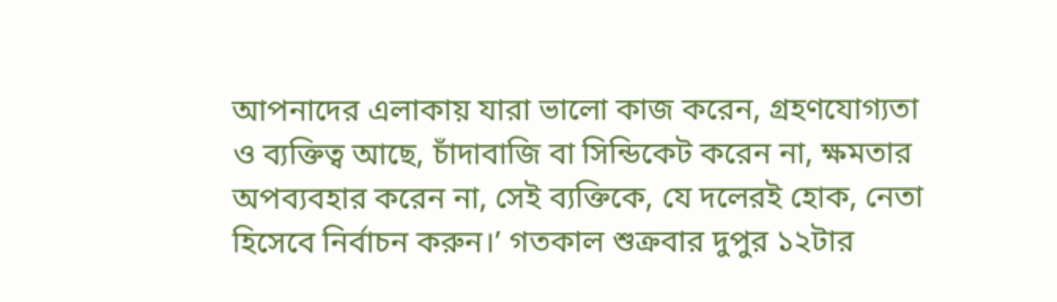আপনাদের এলাকায় যারা ভালো কাজ করেন, গ্রহণযোগ্যতা ও ব্যক্তিত্ব আছে, চাঁদাবাজি বা সিন্ডিকেট করেন না, ক্ষমতার অপব্যবহার করেন না, সেই ব্যক্তিকে, যে দলেরই হোক, নেতা হিসেবে নির্বাচন করুন।’ গতকাল শুক্রবার দুপুর ১২টার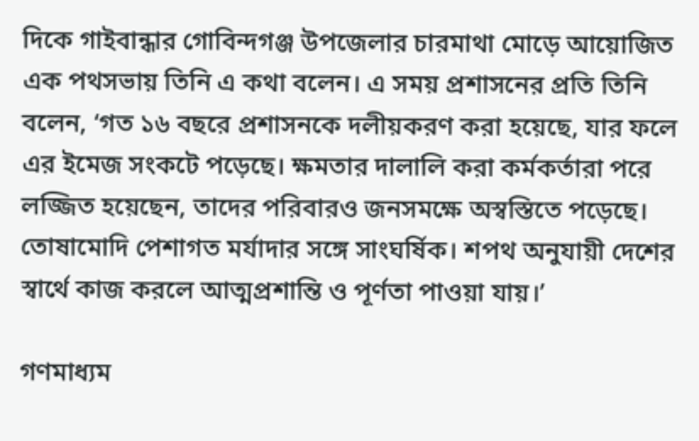দিকে গাইবান্ধার গোবিন্দগঞ্জ উপজেলার চারমাথা মোড়ে আয়োজিত এক পথসভায় তিনি এ কথা বলেন। এ সময় প্রশাসনের প্রতি তিনি বলেন, ‘গত ১৬ বছরে প্রশাসনকে দলীয়করণ করা হয়েছে, যার ফলে এর ইমেজ সংকটে পড়েছে। ক্ষমতার দালালি করা কর্মকর্তারা পরে লজ্জিত হয়েছেন, তাদের পরিবারও জনসমক্ষে অস্বস্তিতে পড়েছে। তোষামোদি পেশাগত মর্যাদার সঙ্গে সাংঘর্ষিক। শপথ অনুযায়ী দেশের স্বার্থে কাজ করলে আত্মপ্রশান্তি ও পূর্ণতা পাওয়া যায়।’

গণমাধ্যম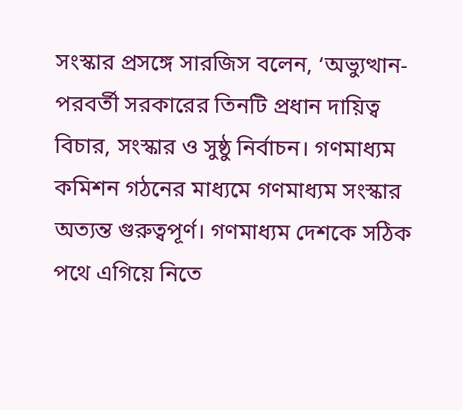সংস্কার প্রসঙ্গে সারজিস বলেন, ‘অভ্যুত্থান-পরবর্তী সরকারের তিনটি প্রধান দায়িত্ব বিচার, সংস্কার ও সুষ্ঠু নির্বাচন। গণমাধ্যম কমিশন গঠনের মাধ্যমে গণমাধ্যম সংস্কার অত্যন্ত গুরুত্বপূর্ণ। গণমাধ্যম দেশকে সঠিক পথে এগিয়ে নিতে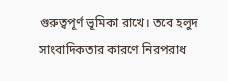গুরুত্বপূর্ণ ভূমিকা রাখে। তবে হলুদ সাংবাদিকতার কারণে নিরপরাধ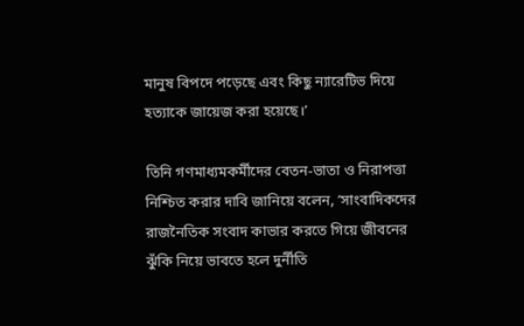মানুষ বিপদে পড়েছে এবং কিছু ন্যারেটিভ দিয়ে হত্যাকে জায়েজ করা হয়েছে।’

তিনি গণমাধ্যমকর্মীদের বেতন-ভাতা ও নিরাপত্তা নিশ্চিত করার দাবি জানিয়ে বলেন, ‘সাংবাদিকদের রাজনৈতিক সংবাদ কাভার করতে গিয়ে জীবনের ঝুঁকি নিয়ে ভাবতে হলে দুর্নীতি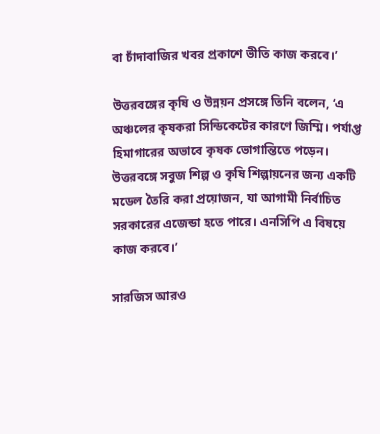বা চাঁদাবাজির খবর প্রকাশে ভীতি কাজ করবে।’

উত্তরবঙ্গের কৃষি ও উন্নয়ন প্রসঙ্গে তিনি বলেন, ‘এ অঞ্চলের কৃষকরা সিন্ডিকেটের কারণে জিম্মি। পর্যাপ্ত হিমাগারের অভাবে কৃষক ভোগান্তিতে পড়েন। উত্তরবঙ্গে সবুজ শিল্প ও কৃষি শিল্পায়নের জন্য একটি মডেল তৈরি করা প্রয়োজন, যা আগামী নির্বাচিত সরকারের এজেন্ডা হতে পারে। এনসিপি এ বিষয়ে কাজ করবে।’

সারজিস আরও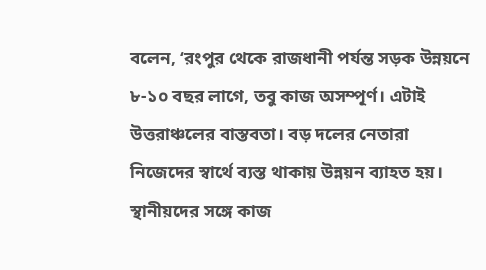বলেন, ‘রংপুর থেকে রাজধানী পর্যন্ত সড়ক উন্নয়নে ৮-১০ বছর লাগে, তবু কাজ অসম্পূর্ণ। এটাই উত্তরাঞ্চলের বাস্তবতা। বড় দলের নেতারা নিজেদের স্বার্থে ব্যস্ত থাকায় উন্নয়ন ব্যাহত হয়। স্থানীয়দের সঙ্গে কাজ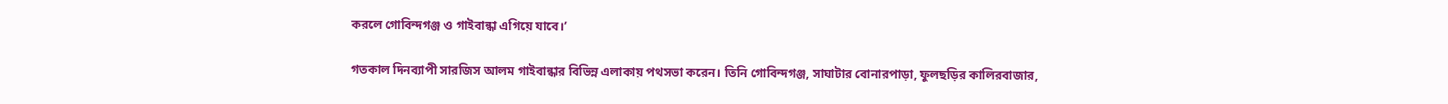করলে গোবিন্দগঞ্জ ও গাইবান্ধা এগিয়ে যাবে।’

গতকাল দিনব্যাপী সারজিস আলম গাইবান্ধার বিভিন্ন এলাকায় পথসভা করেন। তিনি গোবিন্দগঞ্জ, সাঘাটার বোনারপাড়া, ফুলছড়ির কালিরবাজার,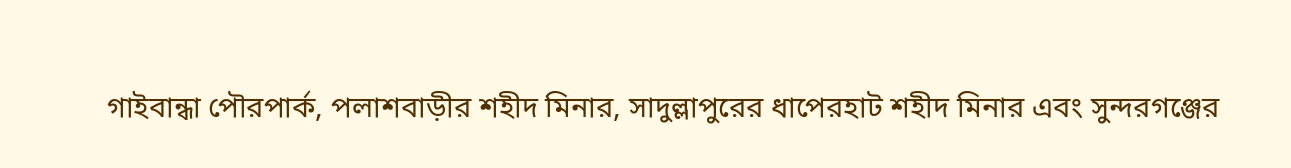গাইবান্ধা পৌরপার্ক, পলাশবাড়ীর শহীদ মিনার, সাদুল্লাপুরের ধাপেরহাট শহীদ মিনার এবং সুন্দরগঞ্জের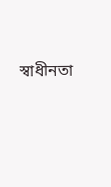স্বাধীনতা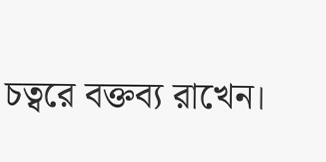চত্বরে বক্তব্য রাখেন।